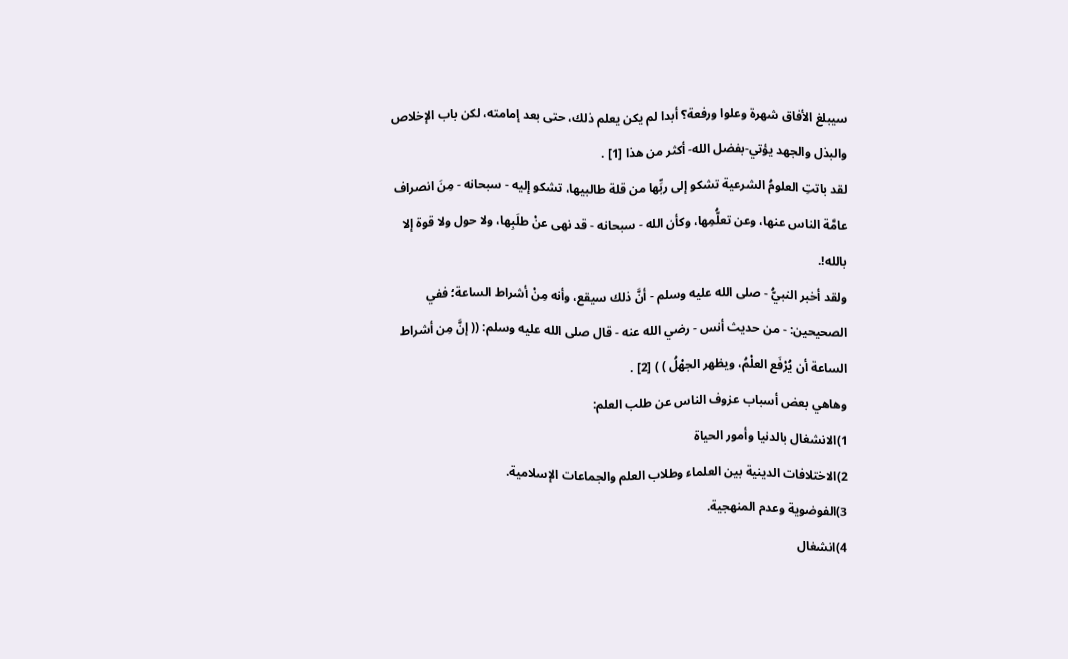سيبلغ الأفاق شهرة وعلوا ورفعة؟ أبدا لم يكن يعلم ذلك، حتى بعد إمامته، لكن باب الإخلاص والبذل والجهد يؤتي-بفضل الله- أكثر من هذا [1] .
لقد باتتِ العلومُ الشرعية تشكو إلى ربِّها من قلة طالبيها، تشكو إليه - سبحانه - مِنَ انصراف عامَّة الناس عنها، وعن تعلُّمِها، وكأن الله - سبحانه - قد نهى عنْ طلَبِها، ولا حول ولا قوة إلا بالله!.
ولقد أخبر النبيُّ - صلى الله عليه وسلم - أنَّ ذلك سيقع، وأنه مِنْ أشراط الساعة؛ ففي الصحيحين: - من حديث أنس - رضي الله عنه - قال صلى الله عليه وسلم: (( إنَّ مِن أشراط الساعة أن يُرْفَع العلْمُ، ويظهر الجهْلُ ) ) [2] .
وهاهي بعض أسباب عزوف الناس عن طلب العلم:
1)الانشغال بالدنيا وأمور الحياة
2)الاختلافات الدينية بين العلماء وطلاب العلم والجماعات الإسلامية.
3)الفوضوية وعدم المنهجية.
4)انشغال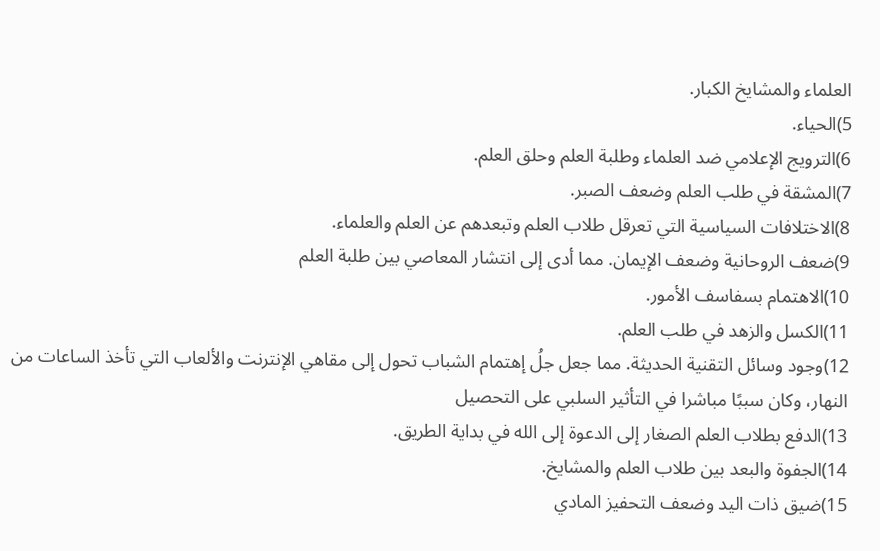العلماء والمشايخ الكبار.
5)الحياء.
6)الترويج الإعلامي ضد العلماء وطلبة العلم وحلق العلم.
7)المشقة في طلب العلم وضعف الصبر.
8)الاختلافات السياسية التي تعرقل طلاب العلم وتبعدهم عن العلم والعلماء.
9)ضعف الروحانية وضعف الإيمان. مما أدى إلى انتشار المعاصي بين طلبة العلم
10)الاهتمام بسفاسف الأمور.
11)الكسل والزهد في طلب العلم.
12)وجود وسائل التقنية الحديثة. مما جعل جلُ إهتمام الشباب تحول إلى مقاهي الإنترنت والألعاب التي تأخذ الساعات من النهار، وكان سببًا مباشرا في التأثير السلبي على التحصيل
13)الدفع بطلاب العلم الصغار إلى الدعوة إلى الله في بداية الطريق.
14)الجفوة والبعد بين طلاب العلم والمشايخ.
15)ضيق ذات اليد وضعف التحفيز المادي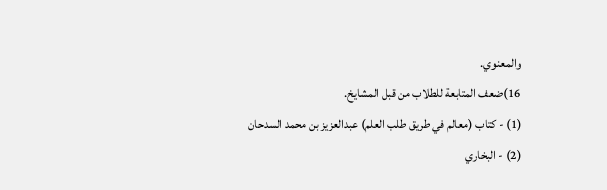والمعنوي.
16)ضعف المتابعة للطلاب من قبل المشايخ.
(1) - كتاب (معالم في طريق طلب العلم) عبدالعزيز بن محمد السدحان
(2) - البخاري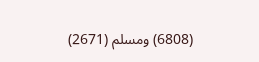(6808) ومسلم (2671)